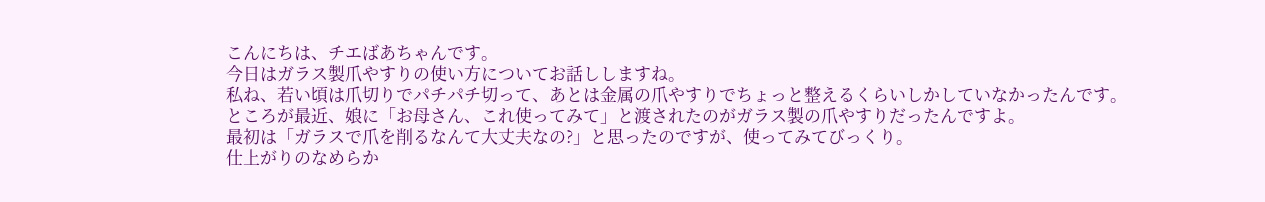こんにちは、チエばあちゃんです。
今日はガラス製爪やすりの使い方についてお話ししますね。
私ね、若い頃は爪切りでパチパチ切って、あとは金属の爪やすりでちょっと整えるくらいしかしていなかったんです。
ところが最近、娘に「お母さん、これ使ってみて」と渡されたのがガラス製の爪やすりだったんですよ。
最初は「ガラスで爪を削るなんて大丈夫なの?」と思ったのですが、使ってみてびっくり。
仕上がりのなめらか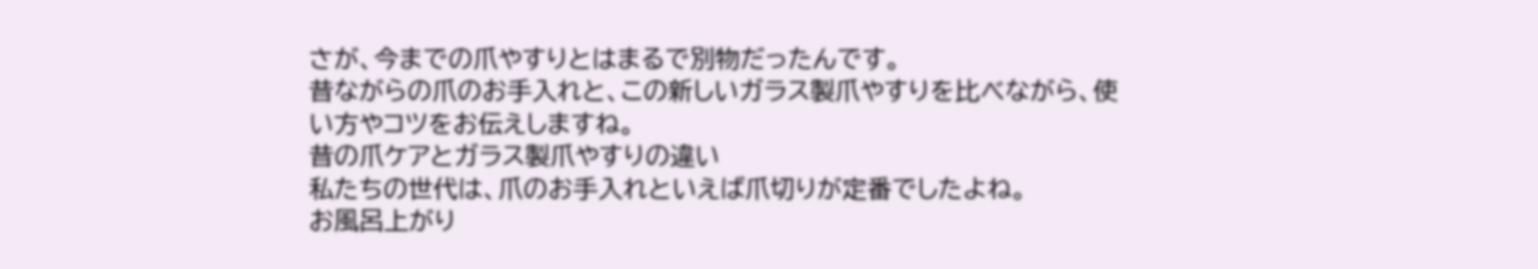さが、今までの爪やすりとはまるで別物だったんです。
昔ながらの爪のお手入れと、この新しいガラス製爪やすりを比べながら、使い方やコツをお伝えしますね。
昔の爪ケアとガラス製爪やすりの違い
私たちの世代は、爪のお手入れといえば爪切りが定番でしたよね。
お風呂上がり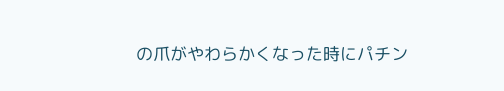の爪がやわらかくなった時にパチン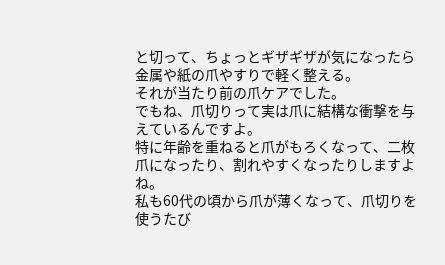と切って、ちょっとギザギザが気になったら金属や紙の爪やすりで軽く整える。
それが当たり前の爪ケアでした。
でもね、爪切りって実は爪に結構な衝撃を与えているんですよ。
特に年齢を重ねると爪がもろくなって、二枚爪になったり、割れやすくなったりしますよね。
私も60代の頃から爪が薄くなって、爪切りを使うたび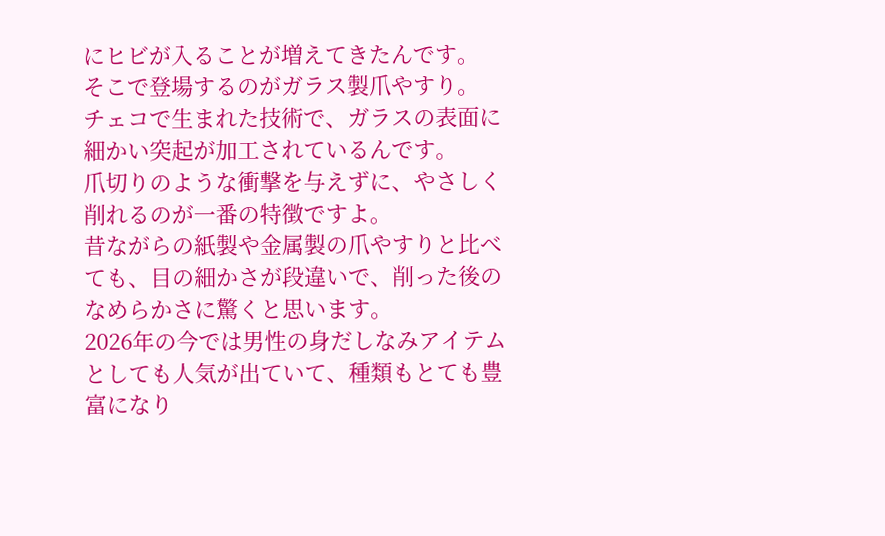にヒビが入ることが増えてきたんです。
そこで登場するのがガラス製爪やすり。
チェコで生まれた技術で、ガラスの表面に細かい突起が加工されているんです。
爪切りのような衝撃を与えずに、やさしく削れるのが一番の特徴ですよ。
昔ながらの紙製や金属製の爪やすりと比べても、目の細かさが段違いで、削った後のなめらかさに驚くと思います。
2026年の今では男性の身だしなみアイテムとしても人気が出ていて、種類もとても豊富になり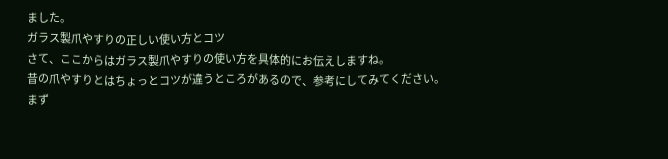ました。
ガラス製爪やすりの正しい使い方とコツ
さて、ここからはガラス製爪やすりの使い方を具体的にお伝えしますね。
昔の爪やすりとはちょっとコツが違うところがあるので、参考にしてみてください。
まず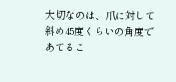大切なのは、爪に対して斜め45度くらいの角度であてるこ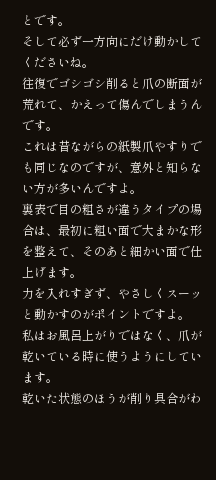とです。
そして必ず一方向にだけ動かしてくださいね。
往復でゴシゴシ削ると爪の断面が荒れて、かえって傷んでしまうんです。
これは昔ながらの紙製爪やすりでも同じなのですが、意外と知らない方が多いんですよ。
裏表で目の粗さが違うタイプの場合は、最初に粗い面で大まかな形を整えて、そのあと細かい面で仕上げます。
力を入れすぎず、やさしくスーッと動かすのがポイントですよ。
私はお風呂上がりではなく、爪が乾いている時に使うようにしています。
乾いた状態のほうが削り具合がわ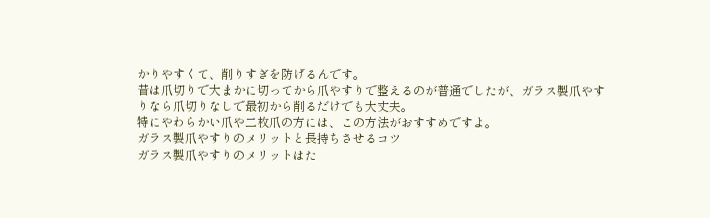かりやすくて、削りすぎを防げるんです。
昔は爪切りで大まかに切ってから爪やすりで整えるのが普通でしたが、ガラス製爪やすりなら爪切りなしで最初から削るだけでも大丈夫。
特にやわらかい爪や二枚爪の方には、この方法がおすすめですよ。
ガラス製爪やすりのメリットと長持ちさせるコツ
ガラス製爪やすりのメリットはた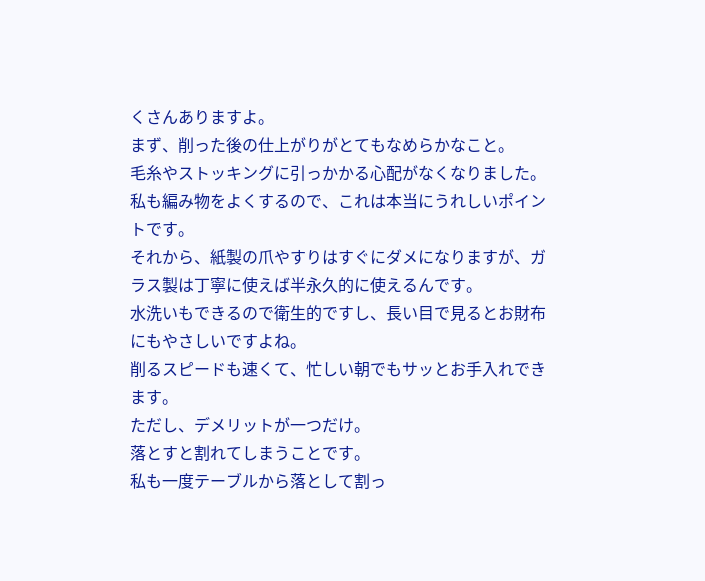くさんありますよ。
まず、削った後の仕上がりがとてもなめらかなこと。
毛糸やストッキングに引っかかる心配がなくなりました。
私も編み物をよくするので、これは本当にうれしいポイントです。
それから、紙製の爪やすりはすぐにダメになりますが、ガラス製は丁寧に使えば半永久的に使えるんです。
水洗いもできるので衛生的ですし、長い目で見るとお財布にもやさしいですよね。
削るスピードも速くて、忙しい朝でもサッとお手入れできます。
ただし、デメリットが一つだけ。
落とすと割れてしまうことです。
私も一度テーブルから落として割っ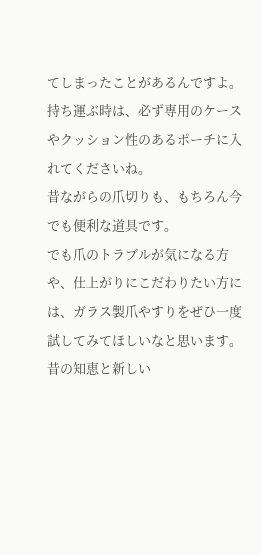てしまったことがあるんですよ。
持ち運ぶ時は、必ず専用のケースやクッション性のあるポーチに入れてくださいね。
昔ながらの爪切りも、もちろん今でも便利な道具です。
でも爪のトラブルが気になる方や、仕上がりにこだわりたい方には、ガラス製爪やすりをぜひ一度試してみてほしいなと思います。
昔の知恵と新しい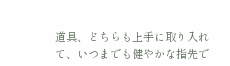道具、どちらも上手に取り入れて、いつまでも健やかな指先で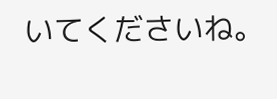いてくださいね。